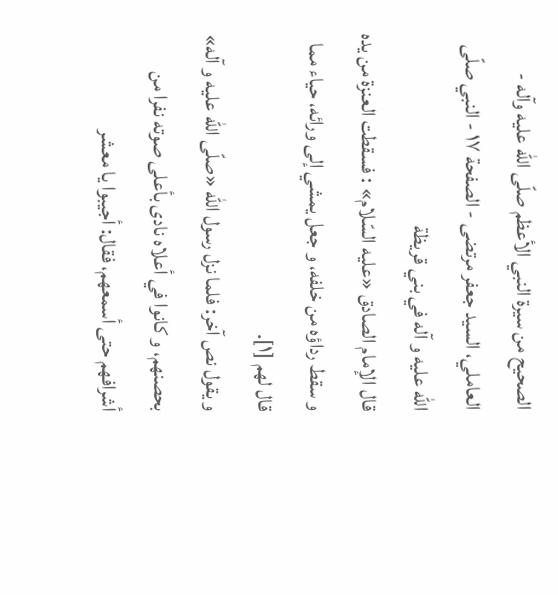الصحيح من سيرة النبي الأعظم صلّى الله عليه وآله - العاملي، السيد جعفر مرتضى - الصفحة ١٧ - النبي صلّى اللّه عليه و آله في بني قريظة
قال الإمام الصادق «عليه السّلام» : فسقطت العنزة من يده و سقط رداؤه من خلفه، و جعل يمشي إلى ورائه، حياء مما قال لهم [١].
و يقول نص آخر: فلما نزل رسول اللّه «صلّى اللّه عليه و آله» بحصنهم، و كانوا في أعلاه نادى بأعلى صوته نفرا من أشرافهم حتى أسمعهم، فقال: أجيبوا يا معشر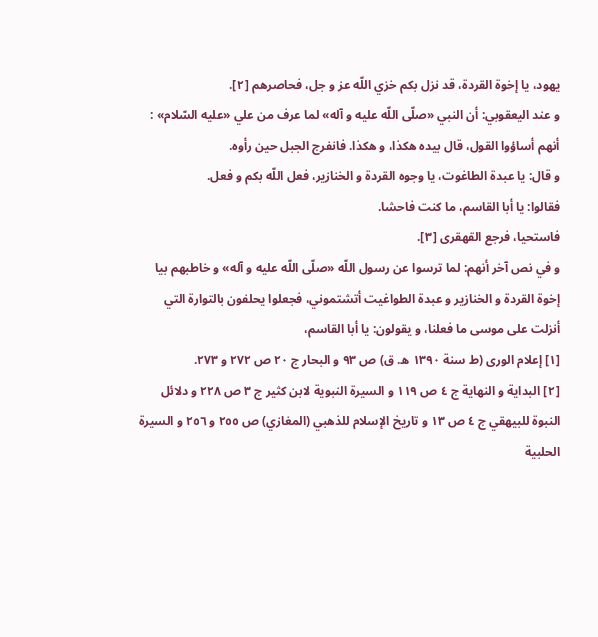يهود، يا إخوة القردة، قد نزل بكم خزي اللّه عز و جل، فحاصرهم [٢].
و عند اليعقوبي: أن النبي «صلّى اللّه عليه و آله» لما عرف من علي «عليه السّلام» : أنهم أساؤوا القول، قال بيده هكذا، و هكذا. فانفرج الجبل حين رأوه.
و قال: يا عبدة الطاغوت، يا وجوه القردة و الخنازير، فعل اللّه بكم و فعل.
فقالوا: يا أبا القاسم، ما كنت فاحشا.
فاستحيا، فرجع القهقرى [٣].
و في نص آخر أنهم: لما ترسوا عن رسول اللّه «صلّى اللّه عليه و آله» و خاطبهم بيا إخوة القردة و الخنازير و عبدة الطواغيت أتشتموني، فجعلوا يحلفون بالتوارة التي أنزلت على موسى ما فعلنا، و يقولون: يا أبا القاسم،
[١] إعلام الورى (ط سنة ١٣٩٠ ه. ق) ص ٩٣ و البحار ج ٢٠ ص ٢٧٢ و ٢٧٣.
[٢] البداية و النهاية ج ٤ ص ١١٩ و السيرة النبوية لابن كثير ج ٣ ص ٢٢٨ و دلائل النبوة للبيهقي ج ٤ ص ١٣ و تاريخ الإسلام للذهبي (المغازي) ص ٢٥٥ و ٢٥٦ و السيرة الحلبية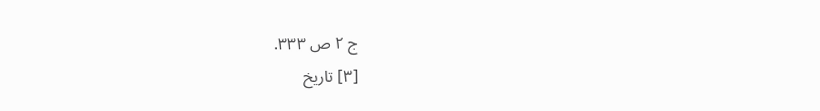ج ٢ ص ٣٣٣.
[٣] تاريخ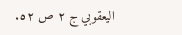اليعقوبي ج ٢ ص ٥٢.